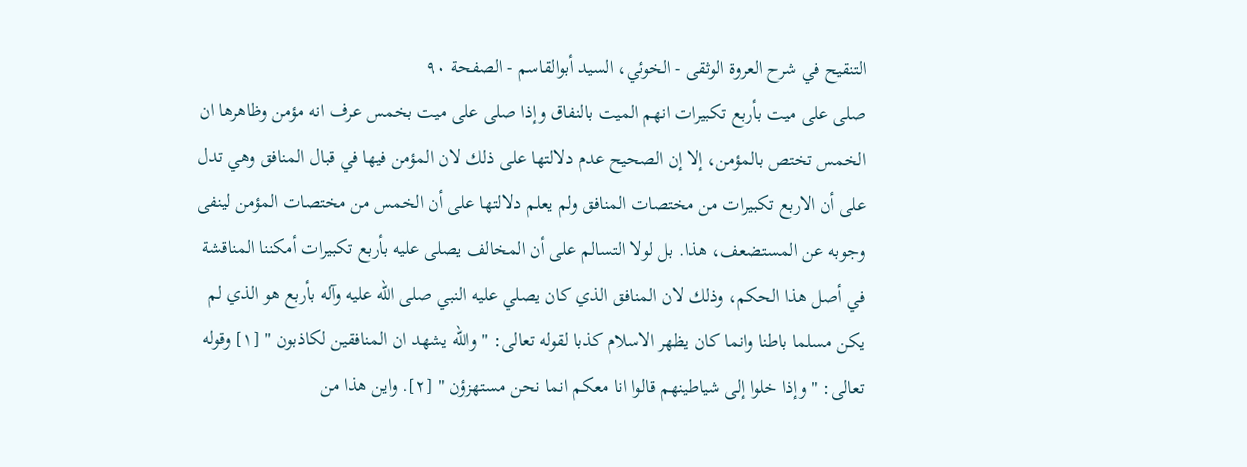التنقيح في شرح العروة الوثقى - الخوئي، السيد أبوالقاسم - الصفحة ٩٠
صلى على ميت بأربع تكبيرات انهم الميت بالنفاق وإذا صلى على ميت بخمس عرف انه مؤمن وظاهرها ان الخمس تختص بالمؤمن، إلا إن الصحيح عدم دلالتها على ذلك لان المؤمن فيها في قبال المنافق وهي تدل على أن الاربع تكبيرات من مختصات المنافق ولم يعلم دلالتها على أن الخمس من مختصات المؤمن لينفى وجوبه عن المستضعف، هذا. بل لولا التسالم على أن المخالف يصلى عليه بأربع تكبيرات أمكننا المناقشة في أصل هذا الحكم، وذلك لان المنافق الذي كان يصلي عليه النبي صلى الله عليه وآله بأربع هو الذي لم يكن مسلما باطنا وانما كان يظهر الاسلام كذبا لقوله تعالى: " والله يشهد ان المنافقين لكاذبون " [١] وقوله تعالى: " وإذا خلوا إلى شياطينهم قالوا انا معكم انما نحن مستهزؤن " [٢]. واين هذا من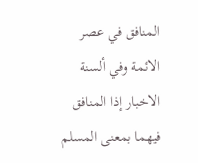المنافق في عصر الائمة وفي ألسنة الاخبار إذا المنافق فيهما بمعنى المسلم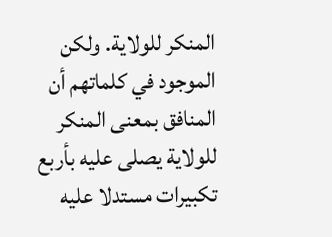المنكر للولاية. ولكن الموجود في كلماتهم أن المنافق بمعنى المنكر للولاية يصلى عليه بأربع تكبيرات مستدلا عليه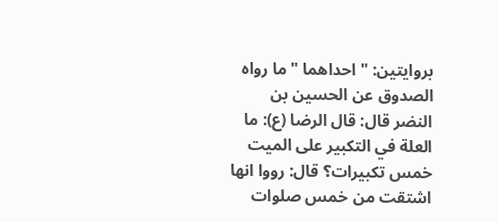بروايتين: " احداهما " ما رواه الصدوق عن الحسين بن النضر قال: قال الرضا (ع): ما العلة في التكبير على الميت خمس تكبيرات؟ قال: رووا انها اشتقت من خمس صلوات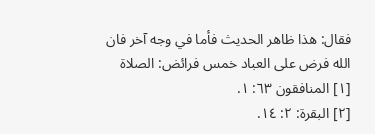فقال: هذا ظاهر الحديث فأما في وجه آخر فان الله فرض على العباد خمس فرائض: الصلاة
[١] المنافقون ٦٣: ١.
[٢] البقرة: ٢: ١٤.